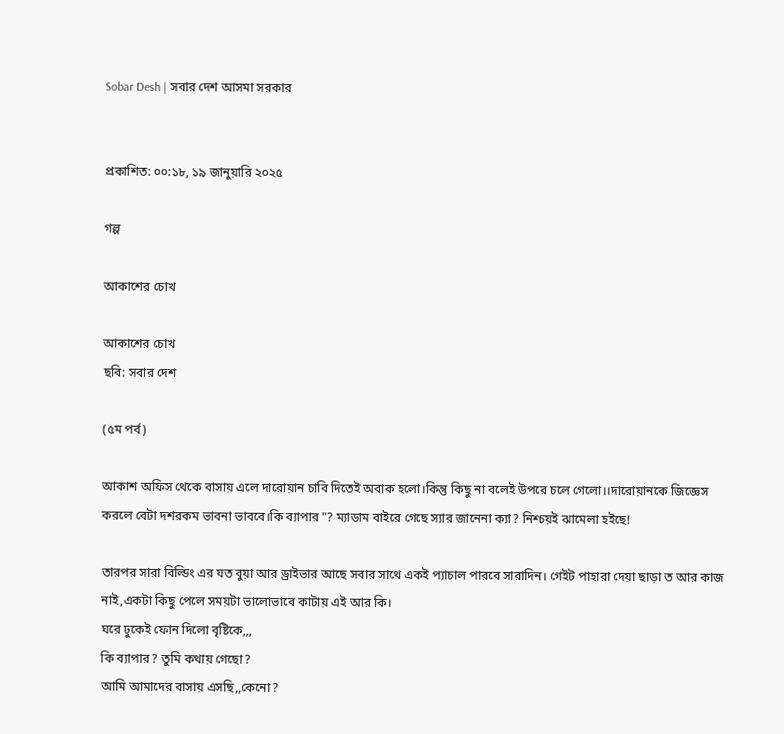Sobar Desh | সবার দেশ আসমা সরকার


প্রকাশিত: ০০:১৮, ১৯ জানুয়ারি ২০২৫

গল্প

আকাশের চোখ

আকাশের চোখ
ছবি: সবার দেশ

(৫ম পর্ব)

আকাশ অফিস থেকে বাসায় এলে দারোয়ান চাবি দিতেই অবাক হলো।কিন্তু কিছু না বলেই উপরে চলে গেলো।।দারোয়ানকে জিজ্ঞেস করলে বেটা দশরকম ভাবনা ভাববে।কি ব্যাপার "? ম্যাডাম বাইরে গেছে স্যার জানেনা ক্যা? নিশ্চয়ই ঝামেলা হইছে!

তারপর সারা বিল্ডিং এর যত বুয়া আর ড্রাইভার আছে সবার সাথে একই প্যাচাল পারবে সারাদিন। গেইট পাহারা দেয়া ছাড়া ত আর কাজ নাই,একটা কিছু পেলে সময়টা ভালোভাবে কাটায় এই আর কি।
ঘরে ঢুকেই ফোন দিলো বৃষ্টিকে,,,
কি ব্যাপার? তুমি কথায় গেছো?
আমি আমাদের বাসায় এসছি,,কেনো?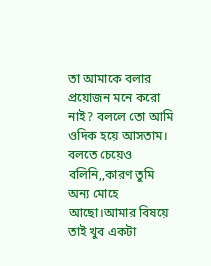তা আমাকে বলার প্রয়োজন মনে করো নাই? বললে তো আমি ওদিক হয়ে আসতাম।
বলতে চেয়েও বলিনি,,কারণ তুমি অন্য মোহে আছো।আমার বিষয়ে তাই খুব একটা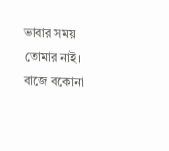ভাবার সময় তোমার নাই।
বাজে বকোনা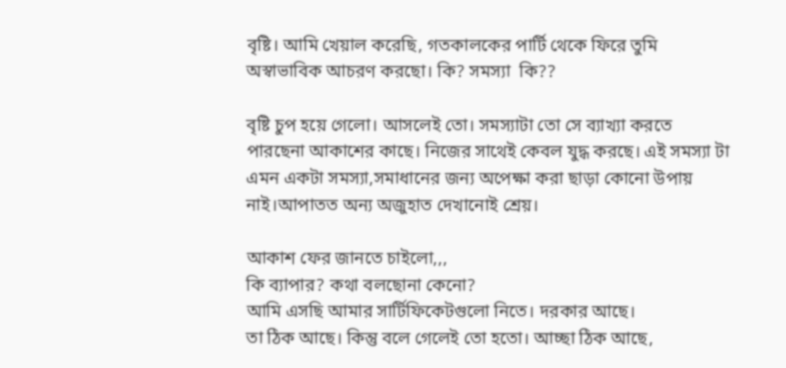বৃষ্টি। আমি খেয়াল করেছি, গতকালকের পার্টি থেকে ফিরে তুমি অস্বাভাবিক আচরণ করছো। কি? সমস্যা  কি??

বৃষ্টি চুপ হয়ে গেলো। আসলেই তো। সমস্যাটা তো সে ব্যাখ্যা করতে পারছেনা আকাশের কাছে। নিজের সাথেই কেবল যুদ্ধ করছে। এই সমস্যা টা এমন একটা সমস্যা,সমাধানের জন্য অপেক্ষা করা ছাড়া কোনো উপায় নাই।আপাতত অন্য অজুহাত দেখানোই শ্রেয়।

আকাশ ফের জানতে চাইলো,,,
কি ব্যাপার? কথা বলছোনা কেনো?
আমি এসছি আমার সার্টিফিকেটগুলো নিতে। দরকার আছে।
তা ঠিক আছে। কিন্তু বলে গেলেই তো হতো। আচ্ছা ঠিক আছে,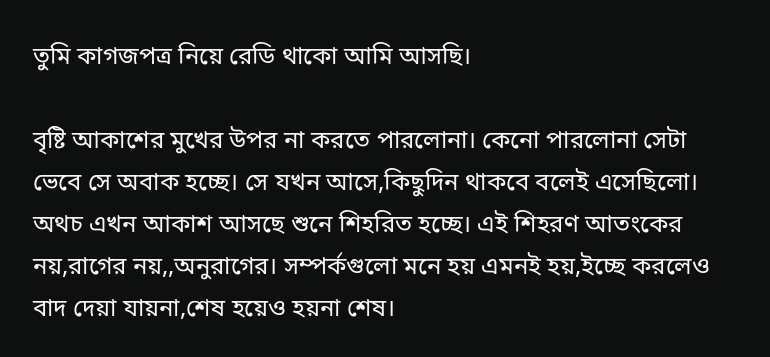তুমি কাগজপত্র নিয়ে রেডি থাকো আমি আসছি।

বৃষ্টি আকাশের মুখের উপর না করতে পারলোনা। কেনো পারলোনা সেটা ভেবে সে অবাক হচ্ছে। সে যখন আসে,কিছুদিন থাকবে বলেই এসেছিলো। অথচ এখন আকাশ আসছে শুনে শিহরিত হচ্ছে। এই শিহরণ আতংকের নয়,রাগের নয়,,অনুরাগের। সম্পর্কগুলো মনে হয় এমনই হয়,ইচ্ছে করলেও বাদ দেয়া যায়না,শেষ হয়েও হয়না শেষ।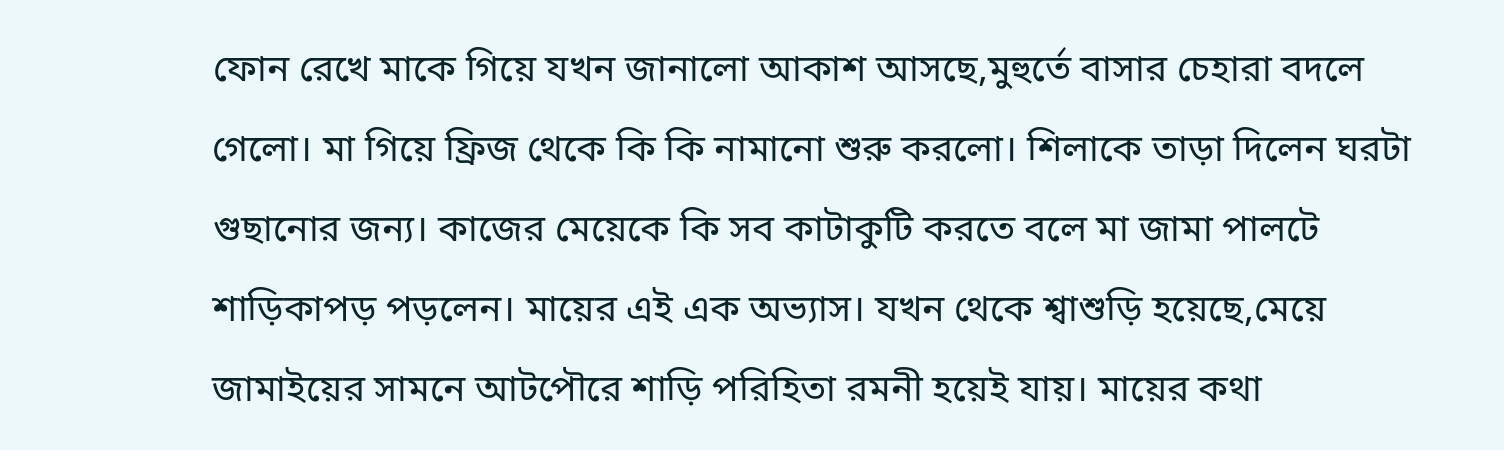ফোন রেখে মাকে গিয়ে যখন জানালো আকাশ আসছে,মুহুর্তে বাসার চেহারা বদলে গেলো। মা গিয়ে ফ্রিজ থেকে কি কি নামানো শুরু করলো। শিলাকে তাড়া দিলেন ঘরটা গুছানোর জন্য। কাজের মেয়েকে কি সব কাটাকুটি করতে বলে মা জামা পালটে শাড়িকাপড় পড়লেন। মায়ের এই এক অভ্যাস। যখন থেকে শ্বাশুড়ি হয়েছে,মেয়ে জামাইয়ের সামনে আটপৌরে শাড়ি পরিহিতা রমনী হয়েই যায়। মায়ের কথা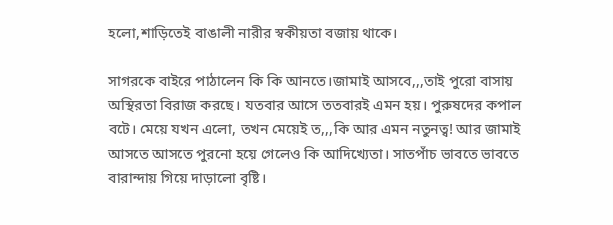হলো,শাড়িতেই বাঙালী নারীর স্বকীয়তা বজায় থাকে।

সাগরকে বাইরে পাঠালেন কি কি আনতে।জামাই আসবে,,,তাই পুরো বাসায় অস্থিরতা বিরাজ করছে। যতবার আসে ততবারই এমন হয়। পুরুষদের কপাল বটে। মেয়ে যখন এলো, তখন মেয়েই ত,,,কি আর এমন নতুনত্ব! আর জামাই আসতে আসতে পুরনো হয়ে গেলেও কি আদিখ্যেতা। সাতপাঁচ ভাবতে ভাবতে বারান্দায় গিয়ে দাড়ালো বৃষ্টি।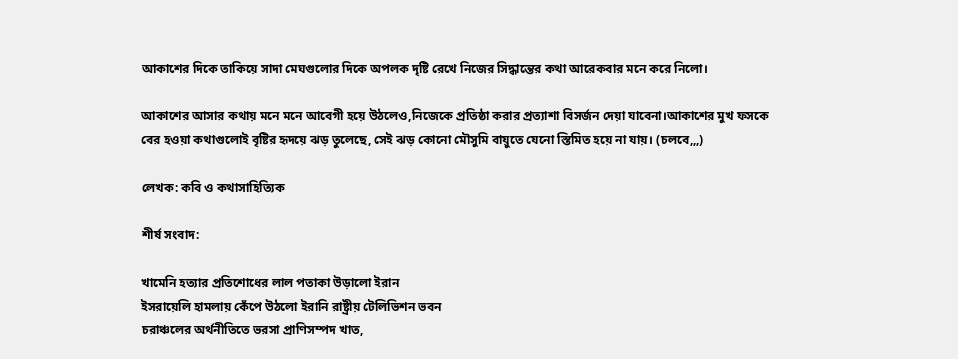আকাশের দিকে তাকিয়ে সাদা মেঘগুলোর দিকে অপলক দৃষ্টি রেখে নিজের সিদ্ধান্তের কথা আরেকবার মনে করে নিলো।

আকাশের আসার কথায় মনে মনে আবেগী হয়ে উঠলেও,নিজেকে প্রতিষ্ঠা করার প্রত্যাশা বিসর্জন দেয়া যাবেনা।আকাশের মুখ ফসকে বের হওয়া কথাগুলোই বৃষ্টির হৃদয়ে ঝড় তুলেছে, সেই ঝড় কোনো মৌসুমি বায়ুতে যেনো স্তিমিত হয়ে না যায়। (চলবে,,,)

লেখক: কবি ও কথাসাহিত্যিক

শীর্ষ সংবাদ:

খামেনি হত্যার প্রতিশোধের লাল পতাকা উড়ালো ইরান
ইসরায়েলি হামলায় কেঁপে উঠলো ইরানি রাষ্ট্রীয় টেলিভিশন ভবন
চরাঞ্চলের অর্থনীতিতে ভরসা প্রাণিসম্পদ খাত,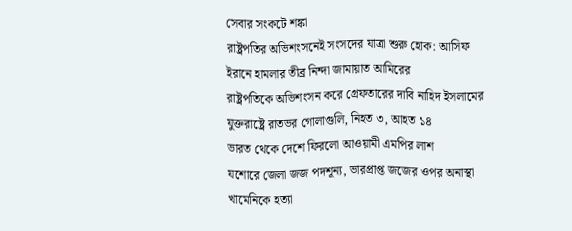সেবার সংকটে শঙ্কা
রাষ্ট্রপতির অভিশংসনেই সংসদের যাত্রা শুরু হোক: আসিফ
ইরানে হামলার তীব্র নিন্দা জামায়াত আমিরের
রাষ্ট্রপতিকে অভিশংসন করে গ্রেফতারের দাবি নাহিদ ইসলামের
যুক্তরাষ্ট্রে রাতভর গোলাগুলি, নিহত ৩, আহত ১৪
ভারত থেকে দেশে ফিরলো আওয়ামী এমপির লাশ
যশোরে জেলা জজ পদশূন্য, ভারপ্রাপ্ত জজের ওপর অনাস্থা
খামেনিকে হত্যা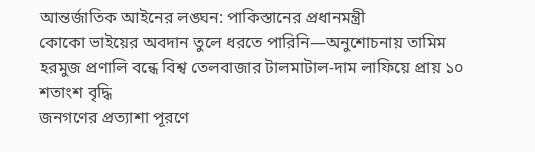আন্তর্জাতিক আইনের লঙ্ঘন: পাকিস্তানের প্রধানমন্ত্রী
কোকো ভাইয়ের অবদান তুলে ধরতে পারিনি—অনুশোচনায় তামিম
হরমুজ প্রণালি বন্ধে বিশ্ব তেলবাজার টালমাটাল-দাম লাফিয়ে প্রায় ১০ শতাংশ বৃদ্ধি
জনগণের প্রত্যাশা পূরণে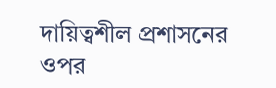দায়িত্বশীল প্রশাসনের ওপর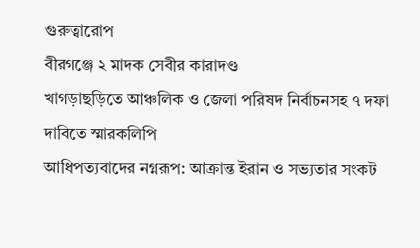গুরুত্বারোপ
বীরগঞ্জে ২ মাদক সেবীর কারাদণ্ড
খাগড়াছড়িতে আঞ্চলিক ও জেলা পরিষদ নির্বাচনসহ ৭ দফা দাবিতে স্মারকলিপি
আধিপত্যবাদের নগ্নরূপ: আক্রান্ত ইরান ও সভ্যতার সংকট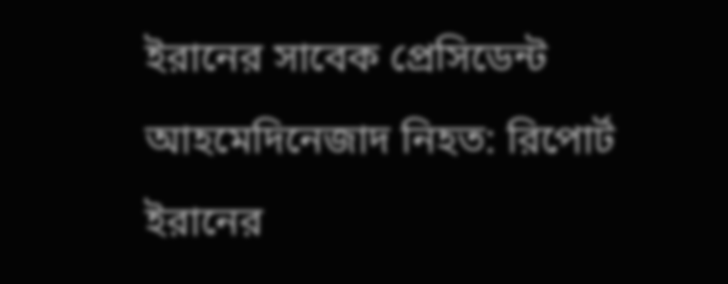ইরানের সাবেক প্রেসিডেন্ট আহমেদিনেজাদ নিহত: রিপোর্ট
ইরানের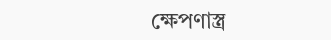ক্ষেপণাস্ত্র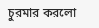চুরমার করলো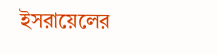ইসরায়েলের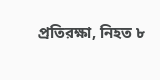প্রতিরক্ষা, নিহত ৮